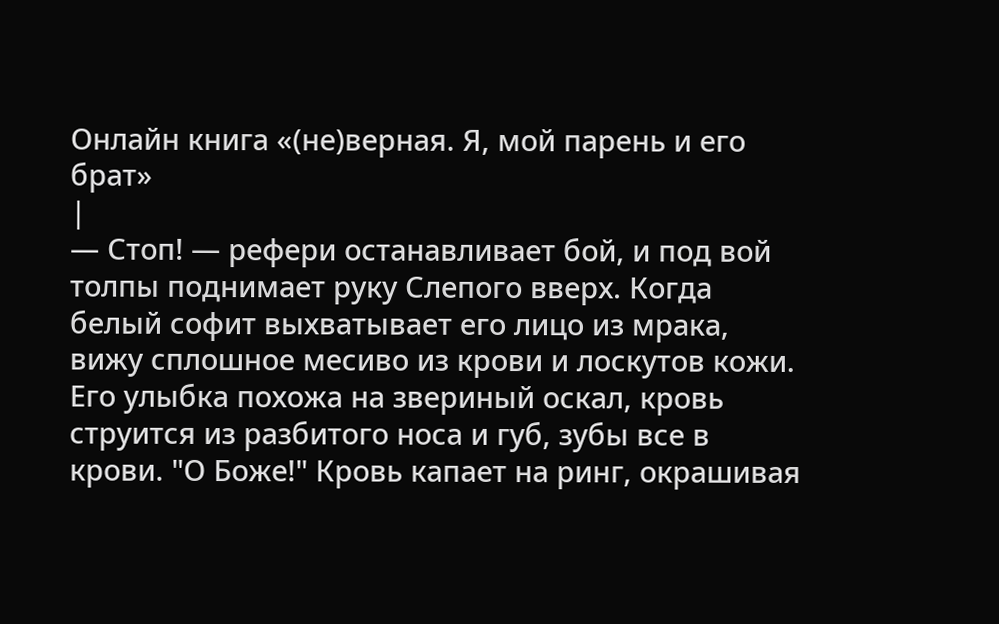Онлайн книга «(не)верная. Я, мой парень и его брат»
|
— Стоп! — рефери останавливает бой, и под вой толпы поднимает руку Слепого вверх. Когда белый софит выхватывает его лицо из мрака, вижу сплошное месиво из крови и лоскутов кожи. Его улыбка похожа на звериный оскал, кровь струится из разбитого носа и губ, зубы все в крови. "О Боже!" Кровь капает на ринг, окрашивая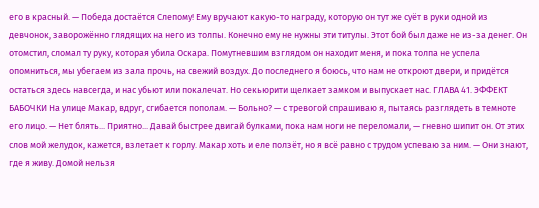его в красный. — Победа достаётся Слепому! Ему вручают какую-то награду, которую он тут же суёт в руки одной из девчонок, заворожённо глядящих на него из толпы. Конечно ему не нужны эти титулы. Этот бой был даже не из-за денег. Он отомстил, сломал ту руку, которая убила Оскара. Помутневшим взглядом он находит меня, и пока толпа не успела опомниться, мы убегаем из зала прочь, на свежий воздух. До последнего я боюсь, что нам не откроют двери, и придётся остаться здесь навсегда, и нас убьют или покалечат. Но секьюрити щелкает замком и выпускает нас. ГЛАВА 41. ЭФФЕКТ БАБОЧКИ На улице Макар, вдруг, сгибается пополам. — Больно? — с тревогой спрашиваю я, пытаясь разглядеть в темноте его лицо. — Нет блять... Приятно... Давай быстрее двигай булками, пока нам ноги не переломали, — гневно шипит он. От этих слов мой желудок, кажется, взлетает к горлу. Макар хоть и еле ползёт, но я всё равно с трудом успеваю за ним. — Они знают, где я живу. Домой нельзя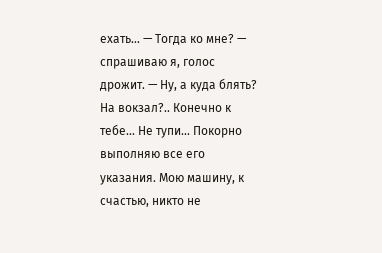ехать... — Тогда ко мне? — спрашиваю я, голос дрожит. — Ну, а куда блять? На вокзал?.. Конечно к тебе... Не тупи... Покорно выполняю все его указания. Мою машину, к счастью, никто не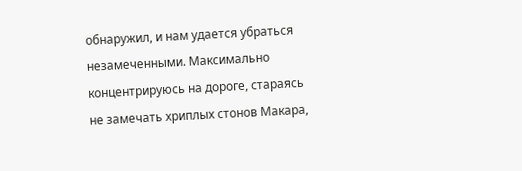обнаружил, и нам удается убраться незамеченными. Максимально концентрируюсь на дороге, стараясь не замечать хриплых стонов Макара,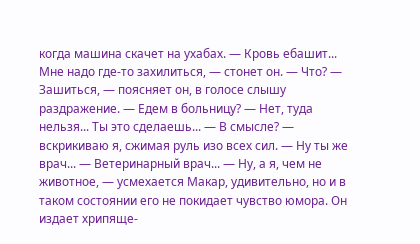когда машина скачет на ухабах. — Кровь ебашит... Мне надо где-то захилиться, — стонет он. — Что? — Зашиться, — поясняет он, в голосе слышу раздражение. — Едем в больницу? — Нет, туда нельзя... Ты это сделаешь... — В смысле? — вскрикиваю я, сжимая руль изо всех сил. — Ну ты же врач... — Ветеринарный врач... — Ну, а я, чем не животное, — усмехается Макар, удивительно, но и в таком состоянии его не покидает чувство юмора. Он издает хрипяще-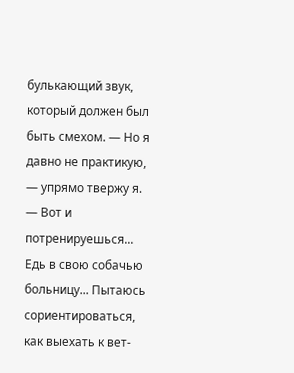булькающий звук, который должен был быть смехом. — Но я давно не практикую, — упрямо твержу я. — Вот и потренируешься... Едь в свою собачью больницу... Пытаюсь сориентироваться, как выехать к вет-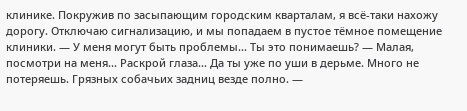клинике. Покружив по засыпающим городским кварталам, я всё-таки нахожу дорогу. Отключаю сигнализацию, и мы попадаем в пустое тёмное помещение клиники. — У меня могут быть проблемы... Ты это понимаешь? — Малая, посмотри на меня... Раскрой глаза... Да ты уже по уши в дерьме. Много не потеряешь. Грязных собачьих задниц везде полно. —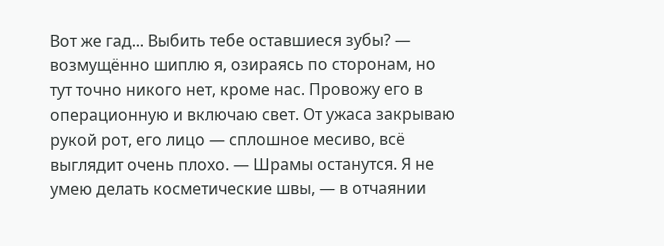Вот же гад... Выбить тебе оставшиеся зубы? — возмущённо шиплю я, озираясь по сторонам, но тут точно никого нет, кроме нас. Провожу его в операционную и включаю свет. От ужаса закрываю рукой рот, его лицо — сплошное месиво, всё выглядит очень плохо. — Шрамы останутся. Я не умею делать косметические швы, — в отчаянии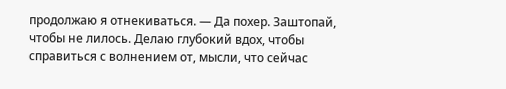продолжаю я отнекиваться. — Да похер. Заштопай, чтобы не лилось. Делаю глубокий вдох, чтобы справиться с волнением от, мысли, что сейчас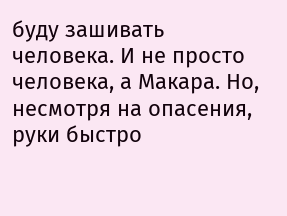буду зашивать человека. И не просто человека, а Макара. Но, несмотря на опасения, руки быстро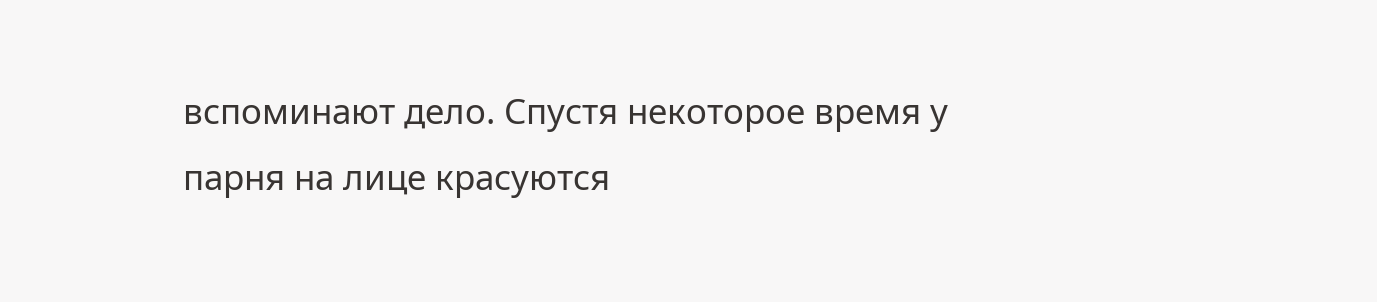вспоминают дело. Спустя некоторое время у парня на лице красуются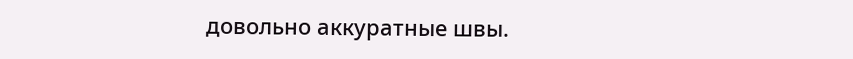довольно аккуратные швы.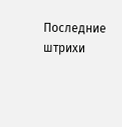Последние штрихи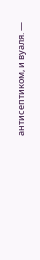антисептиком, и вуаля. —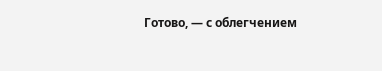Готово, — с облегчением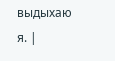выдыхаю я. |